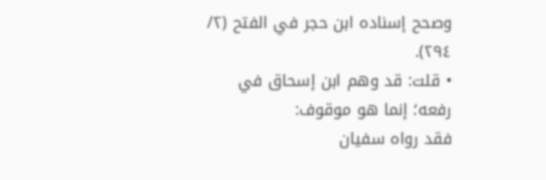وصحح إسناده ابن حجر في الفتح (٢/ ٢٩٤).
• قلت: قد وهم ابن إسحاق في رفعه؛ إنما هو موقوف:
فقد رواه سفيان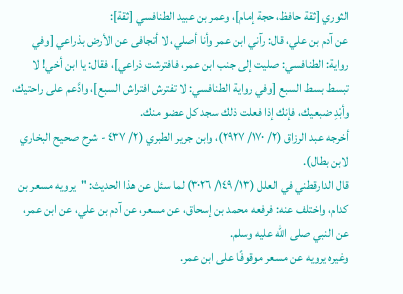الثوري [ثقة حافظ، حجة إمام]، وعمر بن عبيد الطنافسي [ثقة]:
عن آدم بن علي، قال: رآني ابن عمر وأنا أصلي، لا أتجافى عن الأرض بذراعي [وفي رواية: الطنافسي: صليت إلى جنب ابن عمر، فافترشت ذراعي]، فقال: يا ابن أخي! لا تبسط بسط السبع [وفي رواية الطنافسي: لا تفترش افتراش السبع]، وادَّعم على راحتيك، وأبْدِ ضبعيك، فإنك إذا فعلت ذلك سجد كل عضو منك.
أخرجه عبد الرزاق (٢/ ١٧٠/ ٢٩٢٧)، وابن جرير الطبري (٢/ ٤٣٧ - شرح صحيح البخاري لابن بطال).
قال الدارقطني في العلل (١٣/ ١٤٩/ ٣٠٢٦) لما سئل عن هذا الحديث: "يرويه مسعر بن كدام، واختلف عنه: فرفعه محمد بن إسحاق، عن مسعر، عن آدم بن علي، عن ابن عمر، عن النبي صلى الله عليه وسلم.
وغيره يرويه عن مسعر موقوفًا على ابن عمر.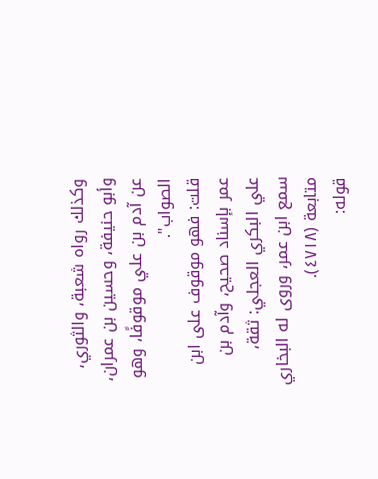وكذلك رواه شعبة، والثوري، وأبو حنيفة، وحسين بن عمران، عن آدم بن علي موقوفًا، وهو الصواب".
قلت: فهو موقوف على ابن عمر بإسناد صحيح، وآدم بن علي البكري العجلي: ثقة، سمع ابن عمر، وروى له البخاري متابعة (٤٧١٨).
قوله: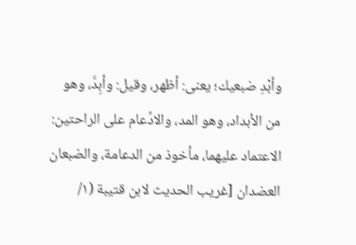وأبْدِ ضبعيك؛ يعنى: أظهر، وقيل: وأبِدَّ، وهو من الأبداد، وهو المد، والادِّعام على الراحتين: الاعتماد عليهما، مأخوذ من الدعامة، والضبعان العضدان [غريب الحديث لابن قتيبة (١/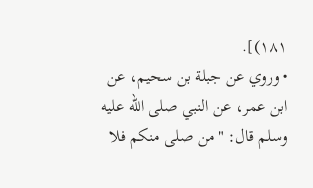١٨١)].
• وروي عن جبلة بن سحيم، عن ابن عمر، عن النبي صلى الله عليه وسلم قال: "من صلى منكم فلا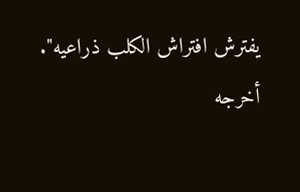يفترش افتراش الكلب ذراعيه".
أخرجه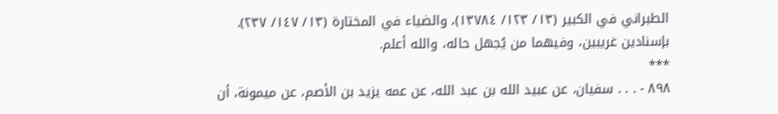الطبراني في الكبير (١٣/ ١٢٣/ ١٣٧٨٤)، والضياء في المختارة (١٣/ ١٤٧/ ٢٣٧).
بإسنادين غريبين، وفيهما من يُجهل حاله، والله أعلم.
***
٨٩٨ - . . . سفيان، عن عبيد الله بن عبد الله، عن عمه يزيد بن الأصم، عن ميمونة، أن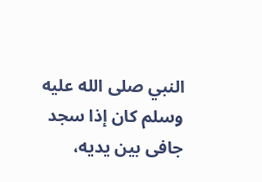النبي صلى الله عليه وسلم كان إذا سجد جافى بين يديه،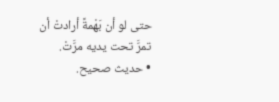حتى لو أن بَهْمةً أرادتْ أن تمرَّ تحت يديه مرَّتْ.
• حديث صحيح.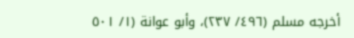أخرجه مسلم (٤٩٦/ ٢٣٧)، وأبو عوانة (١/ ٥٠١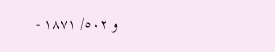و ٥٠٢/ ١٨٧١ -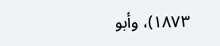١٨٧٣)، وأبو